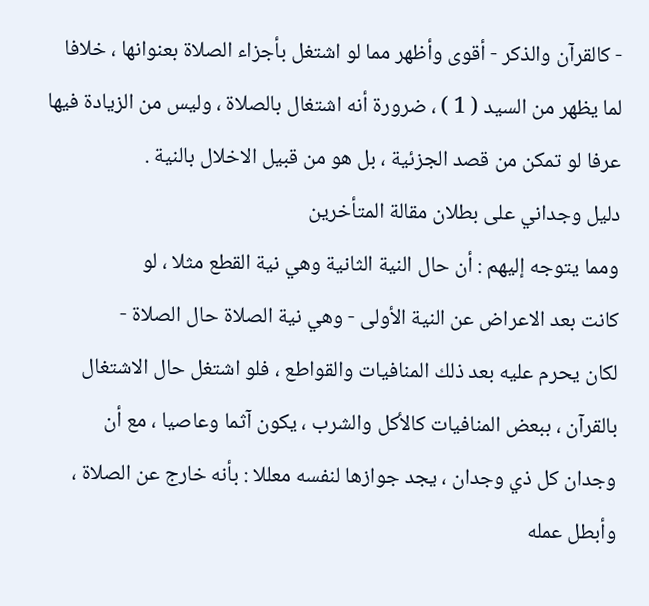- كالقرآن والذكر - أقوى وأظهر مما لو اشتغل بأجزاء الصلاة بعنوانها ، خلافا
لما يظهر من السيد ( 1 ) ، ضرورة أنه اشتغال بالصلاة ، وليس من الزيادة فيها
عرفا لو تمكن من قصد الجزئية ، بل هو من قبيل الاخلال بالنية .
دليل وجداني على بطلان مقالة المتأخرين
ومما يتوجه إليهم : أن حال النية الثانية وهي نية القطع مثلا ، لو
كانت بعد الاعراض عن النية الأولى - وهي نية الصلاة حال الصلاة -
لكان يحرم عليه بعد ذلك المنافيات والقواطع ، فلو اشتغل حال الاشتغال
بالقرآن ، ببعض المنافيات كالأكل والشرب ، يكون آثما وعاصيا ، مع أن
وجدان كل ذي وجدان ، يجد جوازها لنفسه معللا : بأنه خارج عن الصلاة ،
وأبطل عمله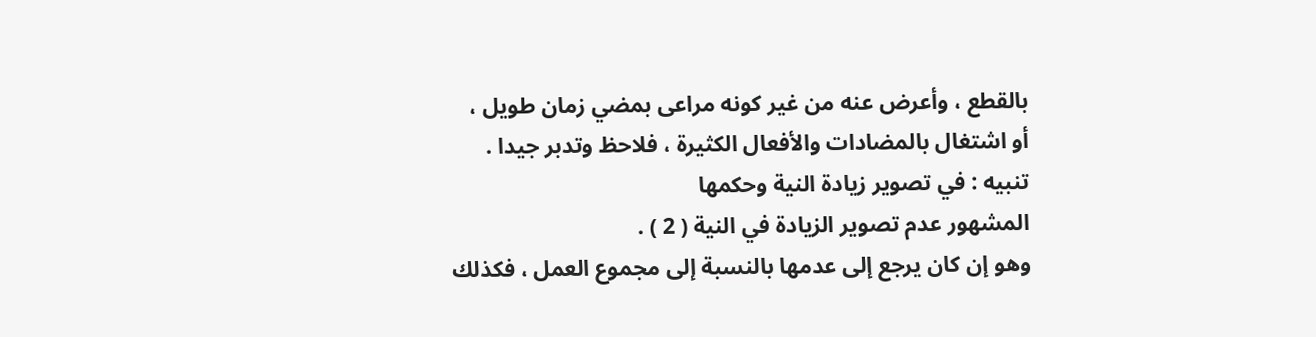بالقطع ، وأعرض عنه من غير كونه مراعى بمضي زمان طويل ،
أو اشتغال بالمضادات والأفعال الكثيرة ، فلاحظ وتدبر جيدا .
تنبيه : في تصوير زيادة النية وحكمها
المشهور عدم تصوير الزيادة في النية ( 2 ) .
وهو إن كان يرجع إلى عدمها بالنسبة إلى مجموع العمل ، فكذلك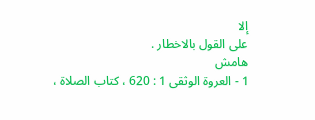إلا
على القول بالاخطار .
هامش
1 - العروة الوثقى 1 : 620 ، كتاب الصلاة ،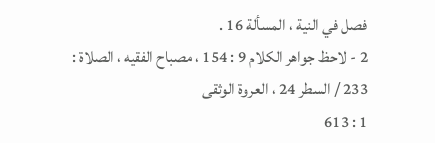فصل في النية ، المسألة 16 .
2 - لاحظ جواهر الكلام 9 : 154 ، مصباح الفقيه ، الصلاة : 233 / السطر 24 ، العروة الوثقى
1 : 613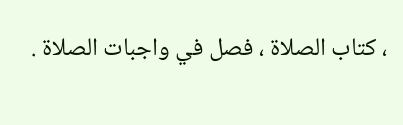، كتاب الصلاة ، فصل في واجبات الصلاة .